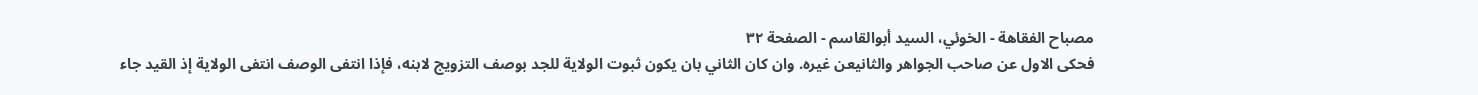مصباح الفقاهة - الخوئي، السيد أبوالقاسم - الصفحة ٣٢
فحكى الاول عن صاحب الجواهر والثانيعن غيره. وان كان الثاني بان يكون ثبوت الولاية للجد بوصف التزويج لابنه، فإذا انتفى الوصف انتفى الولاية إذ القيد جاء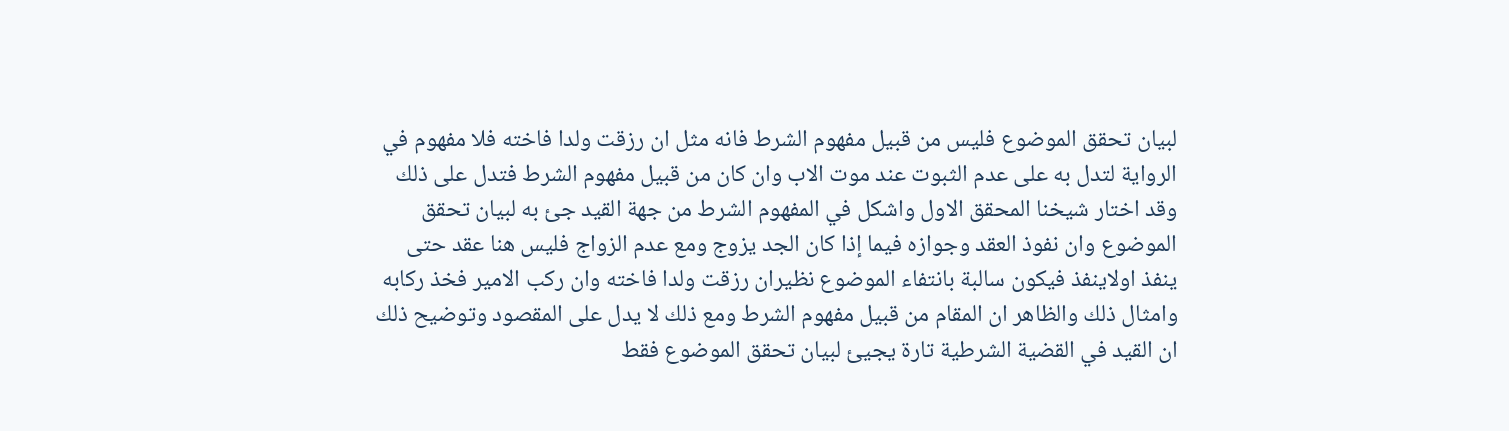لبيان تحقق الموضوع فليس من قبيل مفهوم الشرط فانه مثل ان رزقت ولدا فاخته فلا مفهوم في الرواية لتدل به على عدم الثبوت عند موت الاب وان كان من قبيل مفهوم الشرط فتدل على ذلك وقد اختار شيخنا المحقق الاول واشكل في المفهوم الشرط من جهة القيد جئ به لبيان تحقق الموضوع وان نفوذ العقد وجوازه فيما إذا كان الجد يزوج ومع عدم الزواج فليس هنا عقد حتى ينفذ اولاينفذ فيكون سالبة بانتفاء الموضوع نظيران رزقت ولدا فاخته وان ركب الامير فخذ ركابه وامثال ذلك والظاهر ان المقام من قبيل مفهوم الشرط ومع ذلك لا يدل على المقصود وتوضيح ذلك ان القيد في القضية الشرطية تارة يجيئ لبيان تحقق الموضوع فقط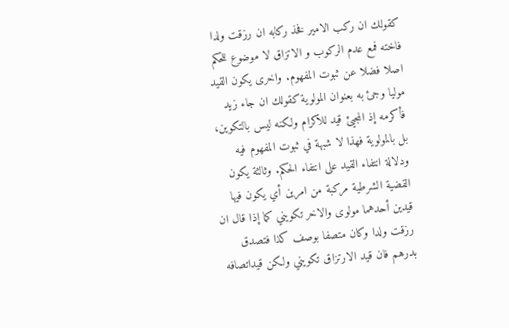كقولك ان ركب الامير فخذ ركابه ان رزقت ولدا فاخته فمع عدم الركوب و الاتزاق لا موضوع للحكم اصلا فضلا عن ثبوت المفهوم. واخرى يكون القيد موليا وجئ به بعنوان المولوية كقولك ان جاء زيد فأكرمه إذ المجيئ قيد للاكرام ولكنه ليس بالتكوين، بل بالمولوية فهذا لا شبهة في ثبوت المفهوم فيه ودلالة انتفاء القيد على انتفاء الحكم. وثالثة يكون القضية الشرطية مركبة من امرين أي يكون فيها قيدين أحدهما مولوى والاخر تكويني كما إذا قال ان رزقت ولدا وكان متصفا بوصف كذا فتصدق بدرهم فان قيد الارتزاق تكويني ولكن قيداتصافه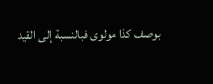بوصف كذا مولوى فبالنسبة إلى القيد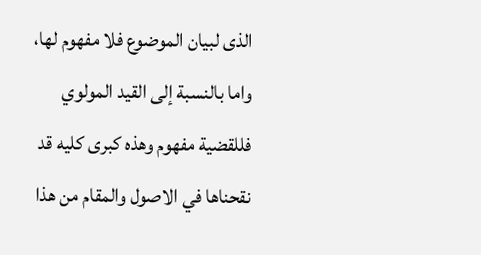الذى لبيان الموضوع فلا مفهوم لها، واما بالنسبة إلى القيد المولوي فللقضية مفهوم وهذه كبرى كليه قد نقحناها في الاصول والمقام من هذا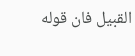القبيل فان قوله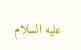عليه السلام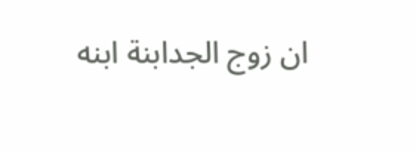ان زوج الجدابنة ابنه